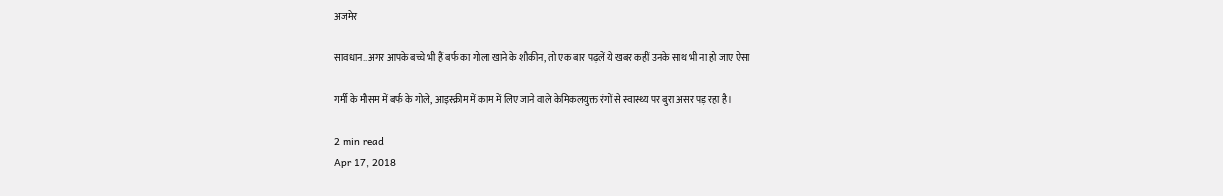अजमेर

सावधान..अगर आपके बच्चे भी हैं बर्फ का गोला खाने के शौकीन, तो एक बार पढ़लें ये खबर कहीं उनके साथ भी ना हो जाए ऐसा

गर्मी के मौसम में बर्फ के गोले, आइस्क्रीम में काम में लिए जाने वाले केमिकलयुक्त रंगों से स्वास्थ्य पर बुरा असर पड़ रहा है।

2 min read
Apr 17, 2018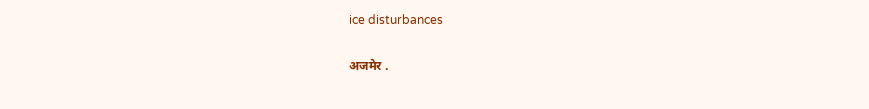ice disturbances

अजमेर .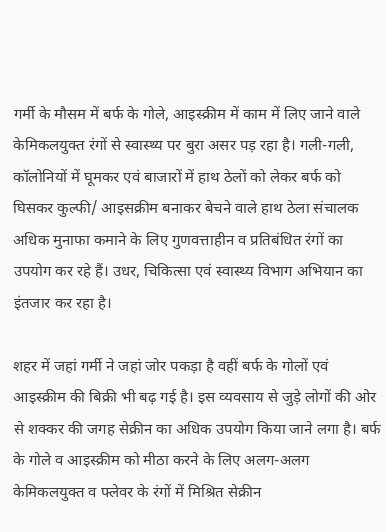गर्मी के मौसम में बर्फ के गोले, आइस्क्रीम में काम में लिए जाने वाले केमिकलयुक्त रंगों से स्वास्थ्य पर बुरा असर पड़ रहा है। गली-गली, कॉलोनियों में घूमकर एवं बाजारों में हाथ ठेलों को लेकर बर्फ को घिसकर कुल्फी/ आइसक्रीम बनाकर बेचने वाले हाथ ठेला संचालक अधिक मुनाफा कमाने के लिए गुणवत्ताहीन व प्रतिबंधित रंगों का उपयोग कर रहे हैं। उधर, चिकित्सा एवं स्वास्थ्य विभाग अभियान का इंतजार कर रहा है।

शहर में जहां गर्मी ने जहां जोर पकड़ा है वहीं बर्फ के गोलों एवं आइस्क्रीम की बिक्री भी बढ़ गई है। इस व्यवसाय से जुड़े लोगों की ओर से शक्कर की जगह सेक्रीन का अधिक उपयोग किया जाने लगा है। बर्फ के गोले व आइस्क्रीम को मीठा करने के लिए अलग-अलग केमिकलयुक्त व फ्लेवर के रंगों में मिश्रित सेक्रीन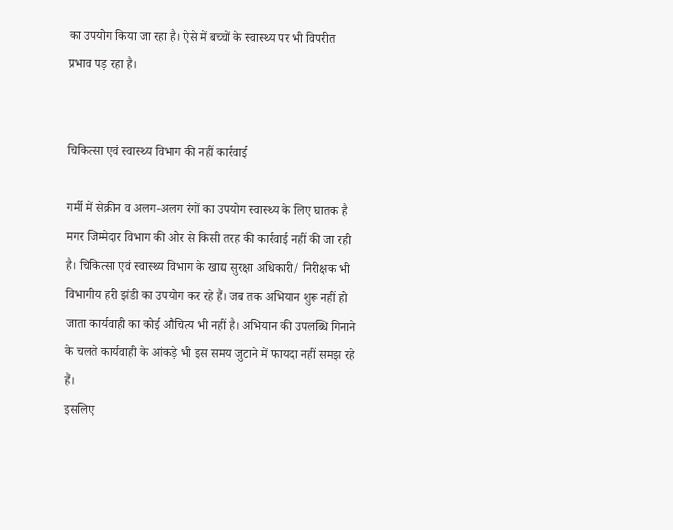का उपयोग किया जा रहा है। ऐसे में बच्चों के स्वास्थ्य पर भी विपरीत प्रभाव पड़ रहा है।


चिकित्सा एवं स्वास्थ्य विभाग की नहीं कार्रवाई

गर्मी में सेक्रीन व अलग-अलग रंगों का उपयोग स्वास्थ्य के लिए घातक है मगर जिम्मेदार विभाग की ओर से किसी तरह की कार्रवाई नहीं की जा रही है। चिकित्सा एवं स्वास्थ्य विभाग के खाद्य सुरक्षा अधिकारी/ निरीक्षक भी विभागीय हरी झंडी का उपयोग कर रहे हैं। जब तक अभियान शुरू नहीं हो जाता कार्यवाही का कोई औचित्य भी नहीं है। अभियान की उपलब्धि गिनाने के चलते कार्यवाही के आंकड़े भी इस समय जुटाने में फायदा नहीं समझ रहे हैं।
इसलिए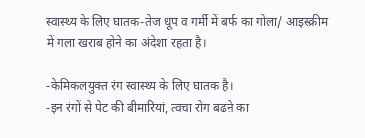स्वास्थ्य के लिए घातक-तेज धूप व गर्मी में बर्फ का गोला/ आइस्क्रीम में गला खराब होने का अंदेशा रहता है।

-केमिकलयुक्त रंग स्वास्थ्य के लिए घातक है।
-इन रंगों से पेट की बीमारियां, त्वचा रोग बढऩे का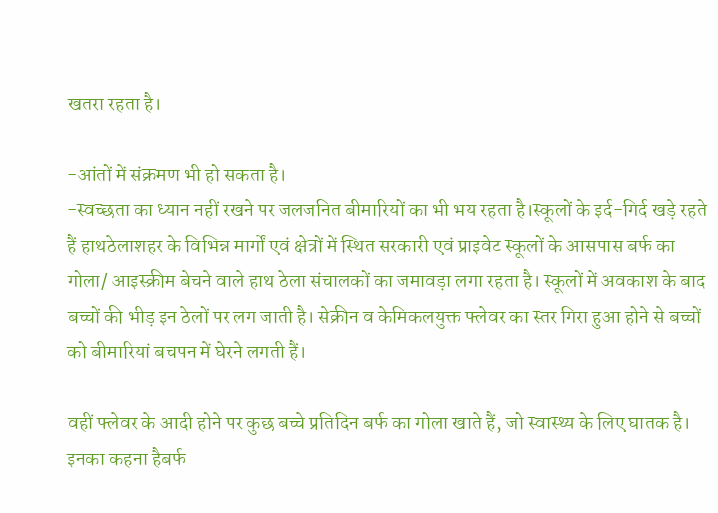खतरा रहता है।

-आंतों में संक्रमण भी हो सकता है।
-स्वच्छता का ध्यान नहीं रखने पर जलजनित बीमारियों का भी भय रहता है।स्कूलों के इर्द-गिर्द खड़े रहते हैं हाथठेलाशहर के विभिन्न मार्गों एवं क्षेत्रों में स्थित सरकारी एवं प्राइवेट स्कूलों के आसपास बर्फ का गोला/ आइस्क्रीम बेचने वाले हाथ ठेला संचालकों का जमावड़ा लगा रहता है। स्कूलों में अवकाश के बाद बच्चों की भीड़ इन ठेलों पर लग जाती है। सेक्रीन व केमिकलयुक्त फ्लेवर का स्तर गिरा हुआ होने से बच्चों को बीमारियां बचपन में घेरने लगती हैं।

वहीं फ्लेवर के आदी होने पर कुछ बच्चे प्रतिदिन बर्फ का गोला खाते हैं, जो स्वास्थ्य के लिए घातक है। इनका कहना हैबर्फ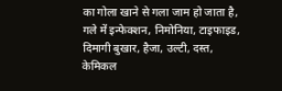का गोला खाने से गला जाम हो जाता है, गले में इन्फेक्शन, निमोनिया, टाइफाइड, दिमागी बुखार, हैजा, उल्टी, दस्त, केमिकल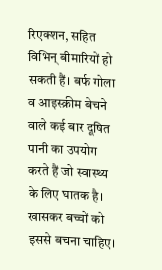रिएक्शन, सहित विभिन् बीमारियों हो सकती हैं। बर्फ गोला व आइस्क्रीम बेचने वाले कई बार दूषित पानी का उपयोग करते हैं जो स्वास्थ्य के लिए घातक है। खासकर बच्चों को इससे बचना चाहिए।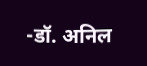-डॉ. अनिल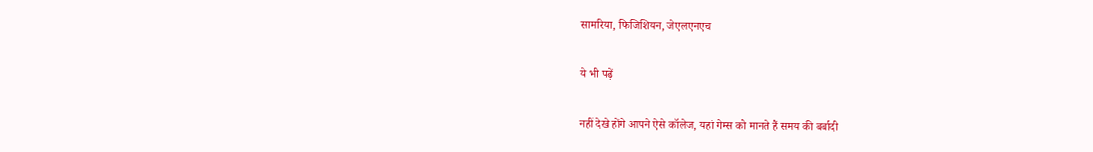सामरिया, फिजिशियन, जेएलएनएच

ये भी पढ़ें

नहीं देखे होंगे आपने ऐसे कॉलेज, यहां गेम्स को मानते हैं समय की बर्बादी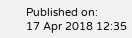Published on:
17 Apr 2018 12:35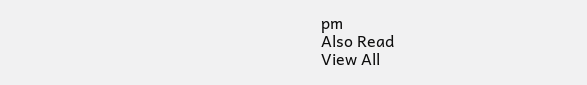pm
Also Read
View All